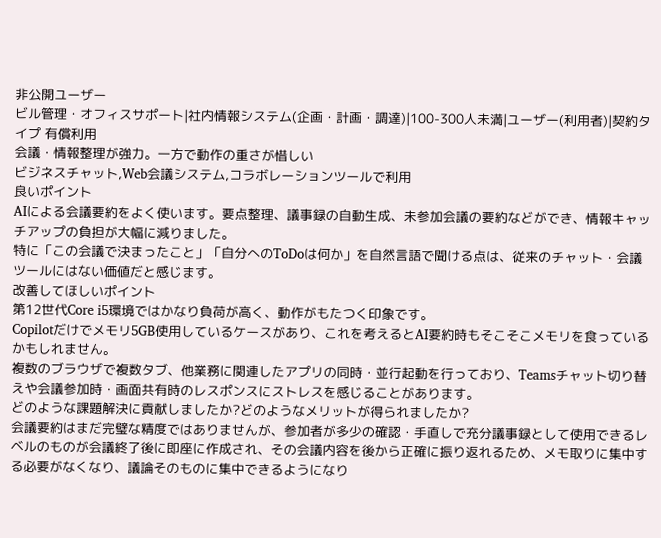非公開ユーザー
ビル管理・オフィスサポート|社内情報システム(企画・計画・調達)|100-300人未満|ユーザー(利用者)|契約タイプ 有償利用
会議・情報整理が強力。一方で動作の重さが惜しい
ビジネスチャット,Web会議システム,コラボレーションツールで利用
良いポイント
AIによる会議要約をよく使います。要点整理、議事録の自動生成、未参加会議の要約などができ、情報キャッチアップの負担が大幅に減りました。
特に「この会議で決まったこと」「自分へのToDoは何か」を自然言語で聞ける点は、従来のチャット・会議ツールにはない価値だと感じます。
改善してほしいポイント
第12世代Core i5環境ではかなり負荷が高く、動作がもたつく印象です。
Copilotだけでメモリ5GB使用しているケースがあり、これを考えるとAI要約時もそこそこメモリを食っているかもしれません。
複数のブラウザで複数タブ、他業務に関連したアプリの同時・並行起動を行っており、Teamsチャット切り替えや会議参加時・画面共有時のレスポンスにストレスを感じることがあります。
どのような課題解決に貢献しましたか?どのようなメリットが得られましたか?
会議要約はまだ完璧な精度ではありませんが、参加者が多少の確認・手直しで充分議事録として使用できるレベルのものが会議終了後に即座に作成され、その会議内容を後から正確に振り返れるため、メモ取りに集中する必要がなくなり、議論そのものに集中できるようになり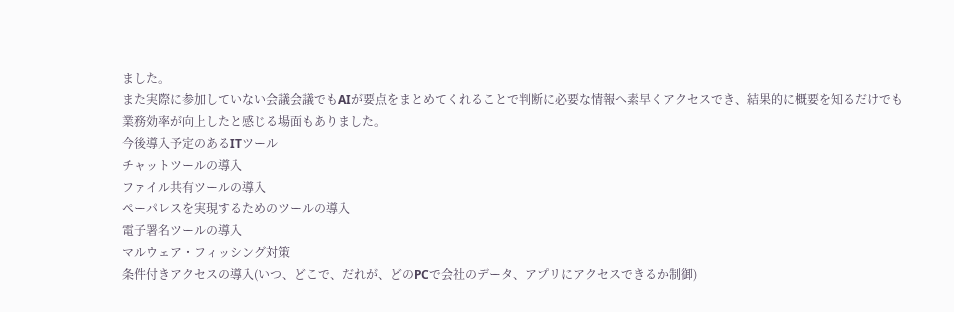ました。
また実際に参加していない会議会議でもAIが要点をまとめてくれることで判断に必要な情報へ素早くアクセスでき、結果的に概要を知るだけでも業務効率が向上したと感じる場面もありました。
今後導入予定のあるITツール
チャットツールの導入
ファイル共有ツールの導入
ペーパレスを実現するためのツールの導入
電子署名ツールの導入
マルウェア・フィッシング対策
条件付きアクセスの導入(いつ、どこで、だれが、どのPCで会社のデータ、アプリにアクセスできるか制御)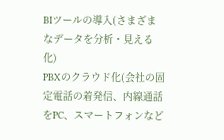BIツールの導入(さまざまなデータを分析・見える化)
PBXのクラウド化(会社の固定電話の着発信、内線通話をPC、スマートフォンなど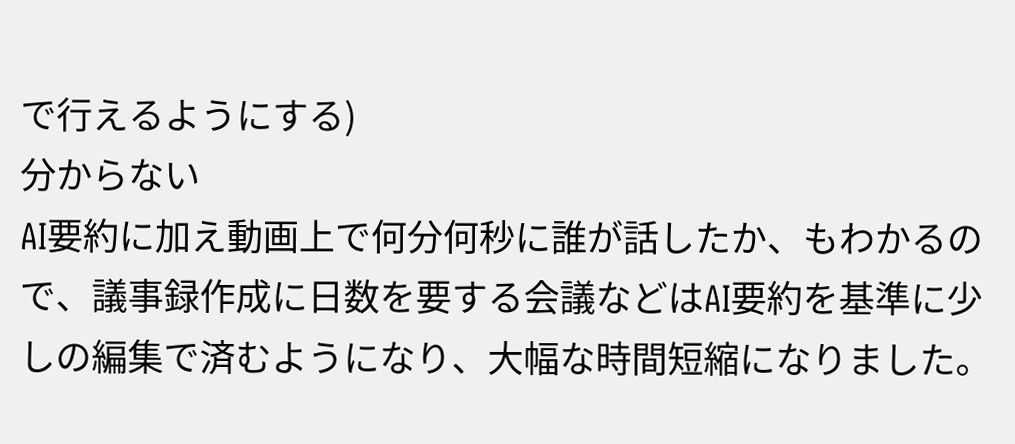で行えるようにする)
分からない
AI要約に加え動画上で何分何秒に誰が話したか、もわかるので、議事録作成に日数を要する会議などはAI要約を基準に少しの編集で済むようになり、大幅な時間短縮になりました。